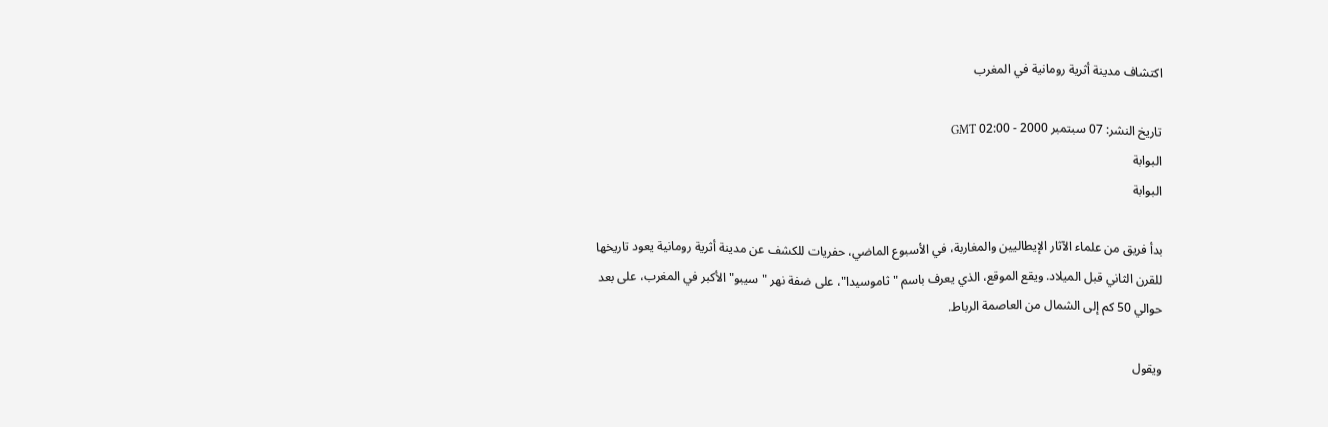اكتشاف مدينة أثرية رومانية في المغرب

تاريخ النشر: 07 سبتمبر 2000 - 02:00 GMT
البوابة
البوابة

بدأ فريق من علماء الآثار الإيطاليين والمغاربة، في الأسبوع الماضي، حفريات للكشف عن مدينة أثرية رومانية يعود تاريخها للقرن الثاني قبل الميلاد. ويقع الموقع، الذي يعرف باسم "ثاموسيدا"، على ضفة نهر "سيبو" الأكبر في المغرب، على بعد حوالي 50 كم إلى الشمال من العاصمة الرباط.

ويقول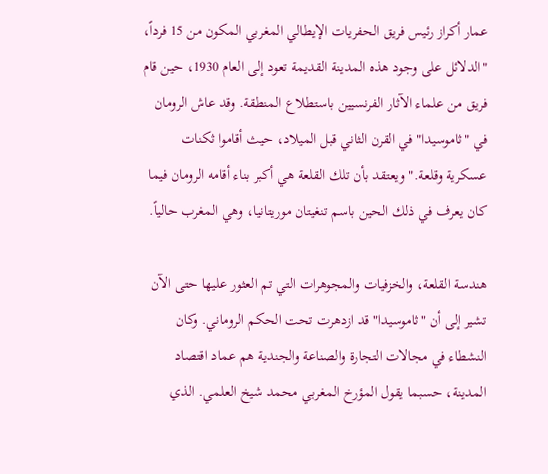عمار أكراز رئيس فريق الحفريات الإيطالي المغربي المكون من 15 فرداً، "الدلائل على وجود هذه المدينة القديمة تعود إلى العام 1930، حين قام فريق من علماء الآثار الفرنسيين باستطلاع المنطقة. وقد عاش الرومان في "ثاموسيدا" في القرن الثاني قبل الميلاد، حيث أقاموا ثكنات عسكرية وقلعة." ويعتقد بأن تلك القلعة هي أكبر بناء أقامه الرومان فيما كان يعرف في ذلك الحين باسم تنغيتان موريتانيا، وهي المغرب حالياً.

هندسة القلعة، والخزفيات والمجوهرات التي تم العثور عليها حتى الآن تشير إلى أن "ثاموسيدا" قد ازدهرت تحت الحكم الروماني. وكان النشطاء في مجالات التجارة والصناعة والجندية هم عماد اقتصاد المدينة، حسبما يقول المؤرخ المغربي محمد شيخ العلمي. الذي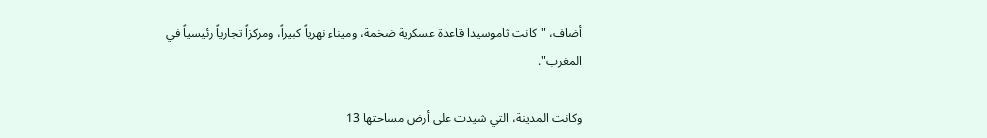أضاف، "كانت ثاموسيدا قاعدة عسكرية ضخمة، وميناء نهرياً كبيراً، ومركزاً تجارياً رئيسياً في المغرب".

وكانت المدينة، التي شيدت على أرض مساحتها 13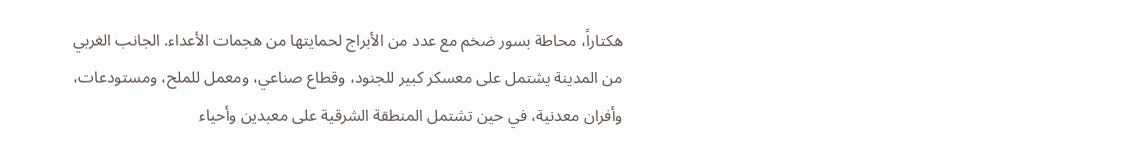هكتاراً، محاطة بسور ضخم مع عدد من الأبراج لحمايتها من هجمات الأعداء. الجانب الغربي من المدينة يشتمل على معسكر كبير للجنود، وقطاع صناعي، ومعمل للملح، ومستودعات، وأفران معدنية، في حين تشتمل المنطقة الشرقية على معبدين وأحياء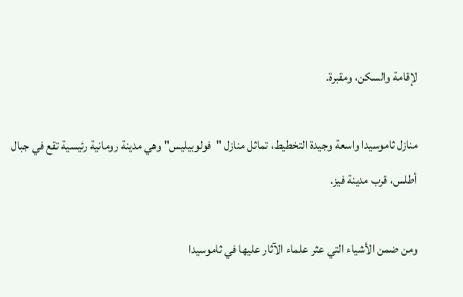لإقامة والسكن، ومقبرة.

منازل ثاموسيدا واسعة وجيدة التخطيط، تماثل منازل "فولوبيليس" وهي مدينة رومانية رئيسية تقع في جبال أطلس، قرب مدينة فيز.

ومن ضمن الأشياء التي عثر علماء الآثار عليها في ثاموسيدا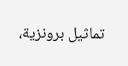تماثيل برونزية،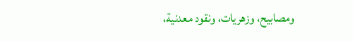ومصابيح، وزهريات، ونقود معدنية،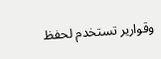وقوارير تستخدم لحفظ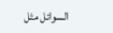السوائل مثل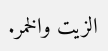الزيت والخمر.